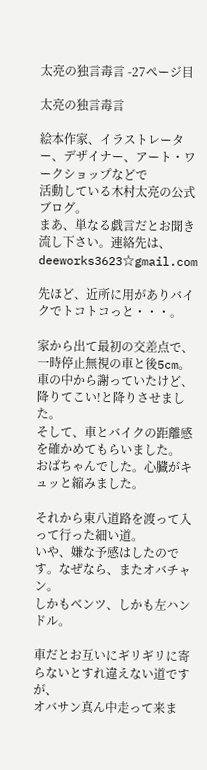太亮の独言毒言 -27ページ目

太亮の独言毒言

絵本作家、イラストレーター、デザイナー、アート・ワークショップなどで
活動している木村太亮の公式ブログ。
まあ、単なる戯言だとお聞き流し下さい。連絡先は、deeworks3623☆gmail.com

先ほど、近所に用がありバイクでトコトコっと・・・。

家から出て最初の交差点で、一時停止無視の車と後5cm。
車の中から謝っていたけど、降りてこい!と降りさせました。
そして、車とバイクの距離感を確かめてもらいました。
おばちゃんでした。心臓がキュッと縮みました。

それから東八道路を渡って入って行った細い道。
いや、嫌な予感はしたのです。なぜなら、またオバチャン。
しかもベンツ、しかも左ハンドル。

車だとお互いにギリギリに寄らないとすれ違えない道ですが、
オバサン真ん中走って来ま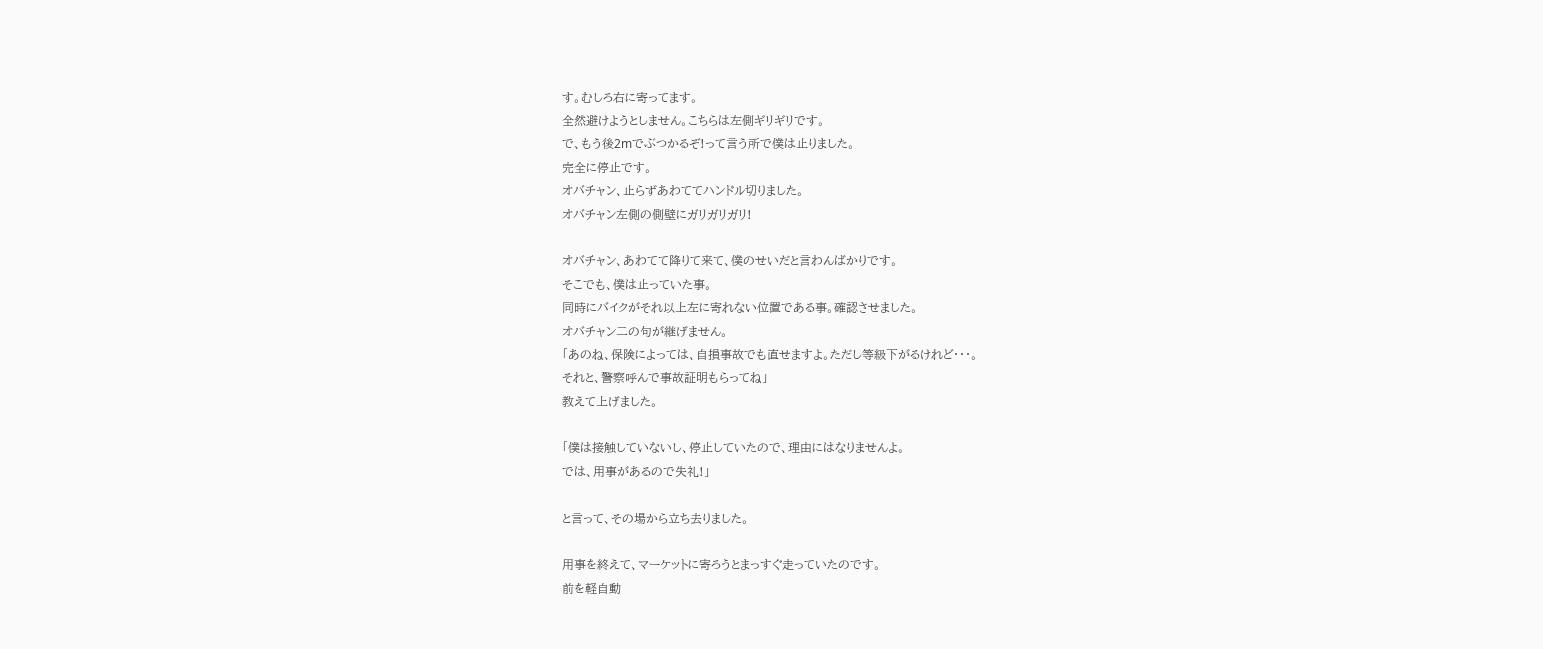す。むしろ右に寄ってます。
全然避けようとしません。こちらは左側ギリギリです。
で、もう後2mでぶつかるぞ!って言う所で僕は止りました。
完全に停止です。
オバチャン、止らずあわててハンドル切りました。
オバチャン左側の側壁にガリガリガリ!

オバチャン、あわてて降りて来て、僕のせいだと言わんばかりです。
そこでも、僕は止っていた事。
同時にバイクがそれ以上左に寄れない位置である事。確認させました。
オバチャン二の句が継げません。
「あのね、保険によっては、自損事故でも直せますよ。ただし等級下がるけれど・・・。
それと、警察呼んで事故証明もらってね」
教えて上げました。

「僕は接触していないし、停止していたので、理由にはなりませんよ。
では、用事があるので失礼!」

と言って、その場から立ち去りました。

用事を終えて、マーケットに寄ろうとまっすぐ走っていたのです。
前を軽自動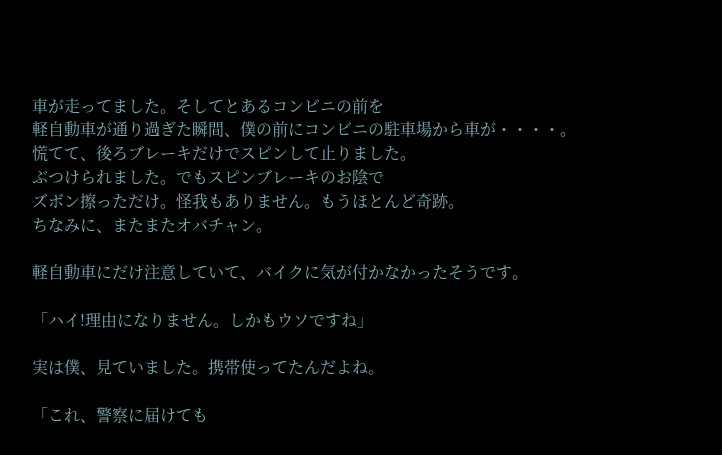車が走ってました。そしてとあるコンビニの前を
軽自動車が通り過ぎた瞬間、僕の前にコンビニの駐車場から車が・・・・。
慌てて、後ろブレーキだけでスピンして止りました。
ぶつけられました。でもスピンブレーキのお陰で
ズボン擦っただけ。怪我もありません。もうほとんど奇跡。
ちなみに、またまたオバチャン。

軽自動車にだけ注意していて、バイクに気が付かなかったそうです。

「ハイ!理由になりません。しかもウソですね」

実は僕、見ていました。携帯使ってたんだよね。

「これ、警察に届けても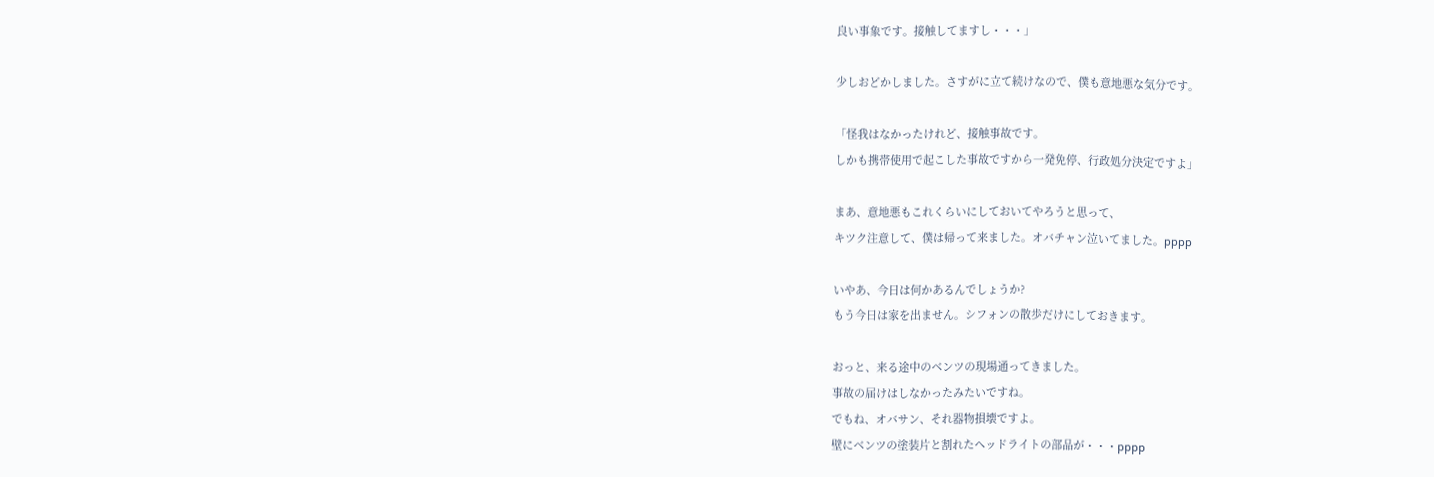良い事象です。接触してますし・・・」

少しおどかしました。さすがに立て続けなので、僕も意地悪な気分です。

「怪我はなかったけれど、接触事故です。
しかも携帯使用で起こした事故ですから一発免停、行政処分決定ですよ」

まあ、意地悪もこれくらいにしておいてやろうと思って、
キツク注意して、僕は帰って来ました。オバチャン泣いてました。pppp

いやあ、今日は何かあるんでしょうか?
もう今日は家を出ません。シフォンの散歩だけにしておきます。

おっと、来る途中のベンツの現場通ってきました。
事故の届けはしなかったみたいですね。
でもね、オバサン、それ器物損壊ですよ。
壁にベンツの塗装片と割れたヘッドライトの部品が・・・pppp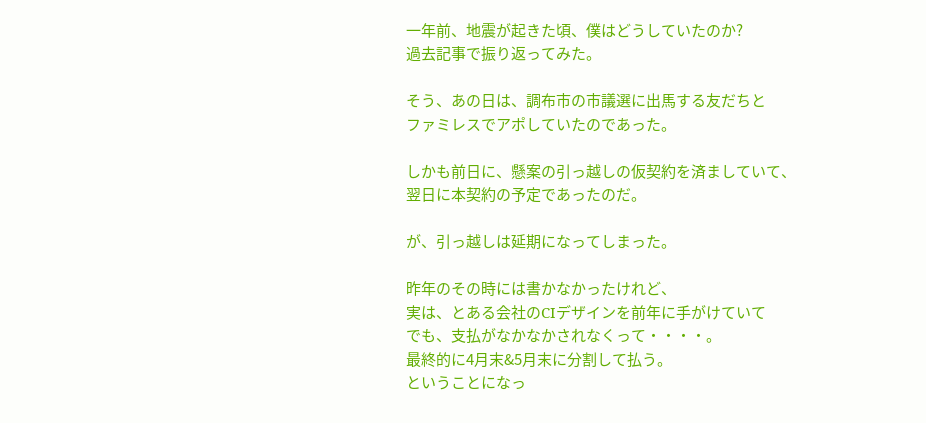一年前、地震が起きた頃、僕はどうしていたのか?
過去記事で振り返ってみた。

そう、あの日は、調布市の市議選に出馬する友だちと
ファミレスでアポしていたのであった。

しかも前日に、懸案の引っ越しの仮契約を済ましていて、
翌日に本契約の予定であったのだ。

が、引っ越しは延期になってしまった。

昨年のその時には書かなかったけれど、
実は、とある会社のCIデザインを前年に手がけていて
でも、支払がなかなかされなくって・・・・。
最終的に4月末&5月末に分割して払う。
ということになっ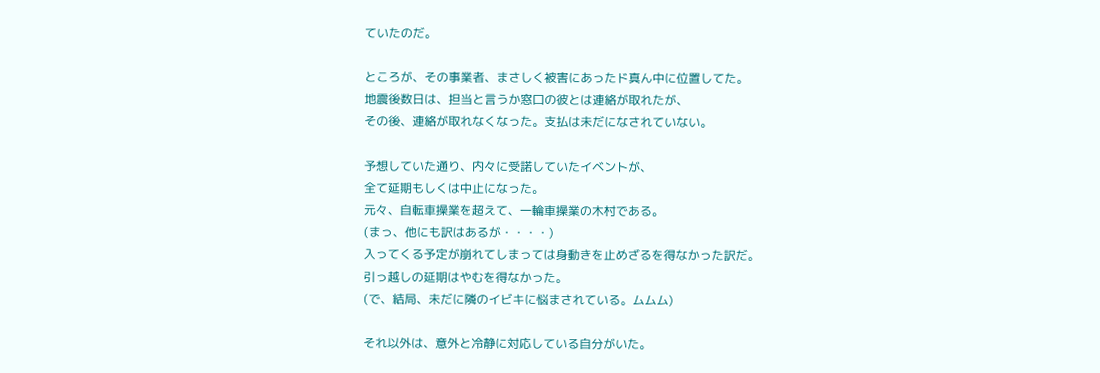ていたのだ。

ところが、その事業者、まさしく被害にあったド真ん中に位置してた。
地震後数日は、担当と言うか窓口の彼とは連絡が取れたが、
その後、連絡が取れなくなった。支払は未だになされていない。

予想していた通り、内々に受諾していたイベントが、
全て延期もしくは中止になった。
元々、自転車操業を超えて、一輪車操業の木村である。
(まっ、他にも訳はあるが・・・・)
入ってくる予定が崩れてしまっては身動きを止めざるを得なかった訳だ。
引っ越しの延期はやむを得なかった。
(で、結局、未だに隣のイビキに悩まされている。ムムム)

それ以外は、意外と冷静に対応している自分がいた。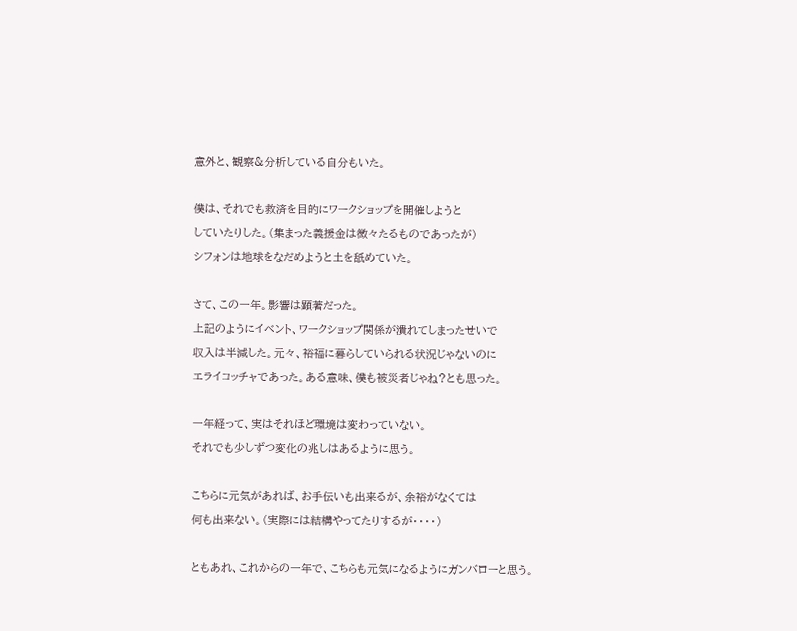意外と、観察&分析している自分もいた。

僕は、それでも救済を目的にワークショップを開催しようと
していたりした。(集まった義援金は微々たるものであったが)
シフォンは地球をなだめようと土を舐めていた。

さて、この一年。影響は顕著だった。
上記のようにイベント、ワークショップ関係が潰れてしまったせいで
収入は半減した。元々、裕福に暮らしていられる状況じゃないのに
エライコッチャであった。ある意味、僕も被災者じゃね?とも思った。

一年経って、実はそれほど環境は変わっていない。
それでも少しずつ変化の兆しはあるように思う。

こちらに元気があれば、お手伝いも出来るが、余裕がなくては
何も出来ない。(実際には結構やってたりするが・・・・)

ともあれ、これからの一年で、こちらも元気になるようにガンバローと思う。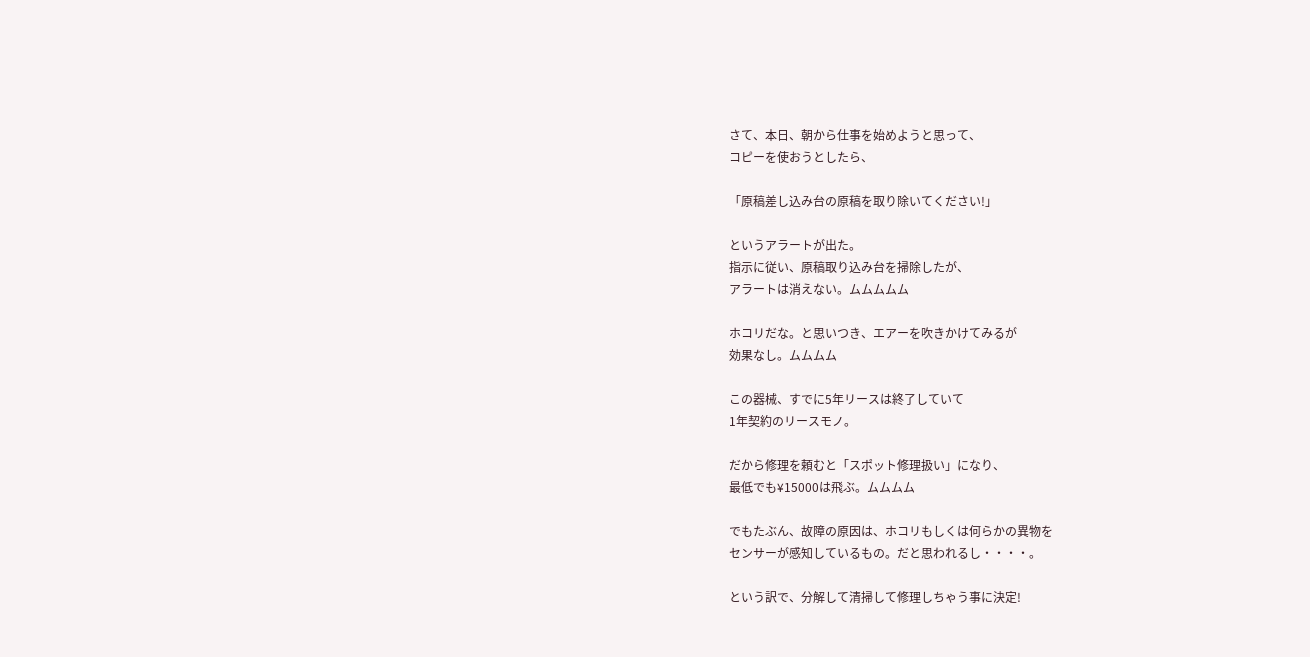さて、本日、朝から仕事を始めようと思って、
コピーを使おうとしたら、

「原稿差し込み台の原稿を取り除いてください!」

というアラートが出た。
指示に従い、原稿取り込み台を掃除したが、
アラートは消えない。ムムムムム

ホコリだな。と思いつき、エアーを吹きかけてみるが
効果なし。ムムムム

この器械、すでに5年リースは終了していて
1年契約のリースモノ。

だから修理を頼むと「スポット修理扱い」になり、
最低でも¥15000は飛ぶ。ムムムム

でもたぶん、故障の原因は、ホコリもしくは何らかの異物を
センサーが感知しているもの。だと思われるし・・・・。

という訳で、分解して清掃して修理しちゃう事に決定!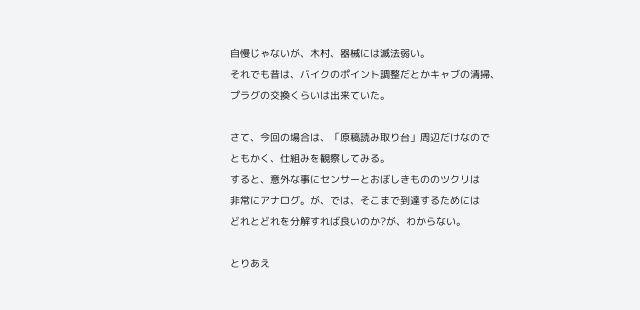自慢じゃないが、木村、器械には滅法弱い。
それでも昔は、バイクのポイント調整だとかキャブの清掃、
プラグの交換くらいは出来ていた。

さて、今回の場合は、「原稿読み取り台」周辺だけなので
ともかく、仕組みを観察してみる。
すると、意外な事にセンサーとおぼしきもののツクリは
非常にアナログ。が、では、そこまで到達するためには
どれとどれを分解すれば良いのか?が、わからない。

とりあえ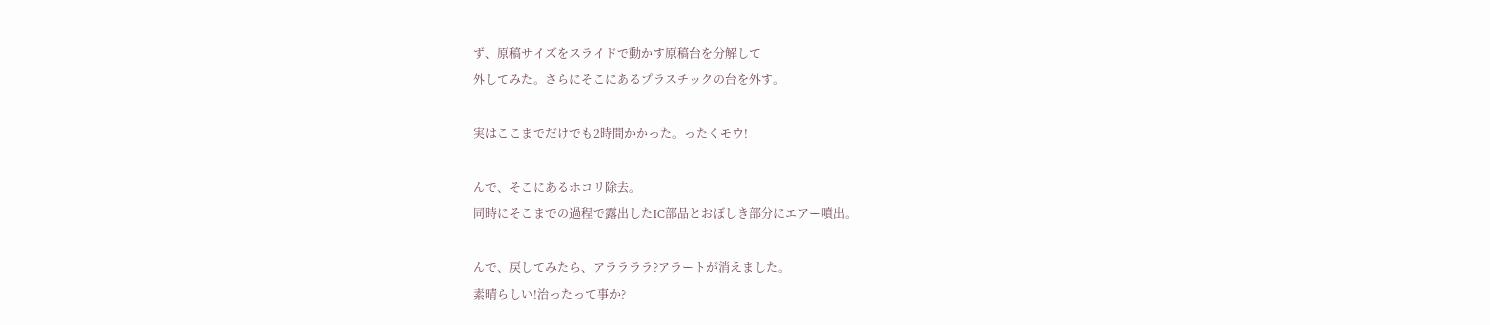ず、原稿サイズをスライドで動かす原稿台を分解して
外してみた。さらにそこにあるプラスチックの台を外す。

実はここまでだけでも2時間かかった。ったくモウ!

んで、そこにあるホコリ除去。
同時にそこまでの過程で露出したIC部品とおぼしき部分にエアー噴出。

んで、戻してみたら、アララララ?アラートが消えました。
素晴らしい!治ったって事か?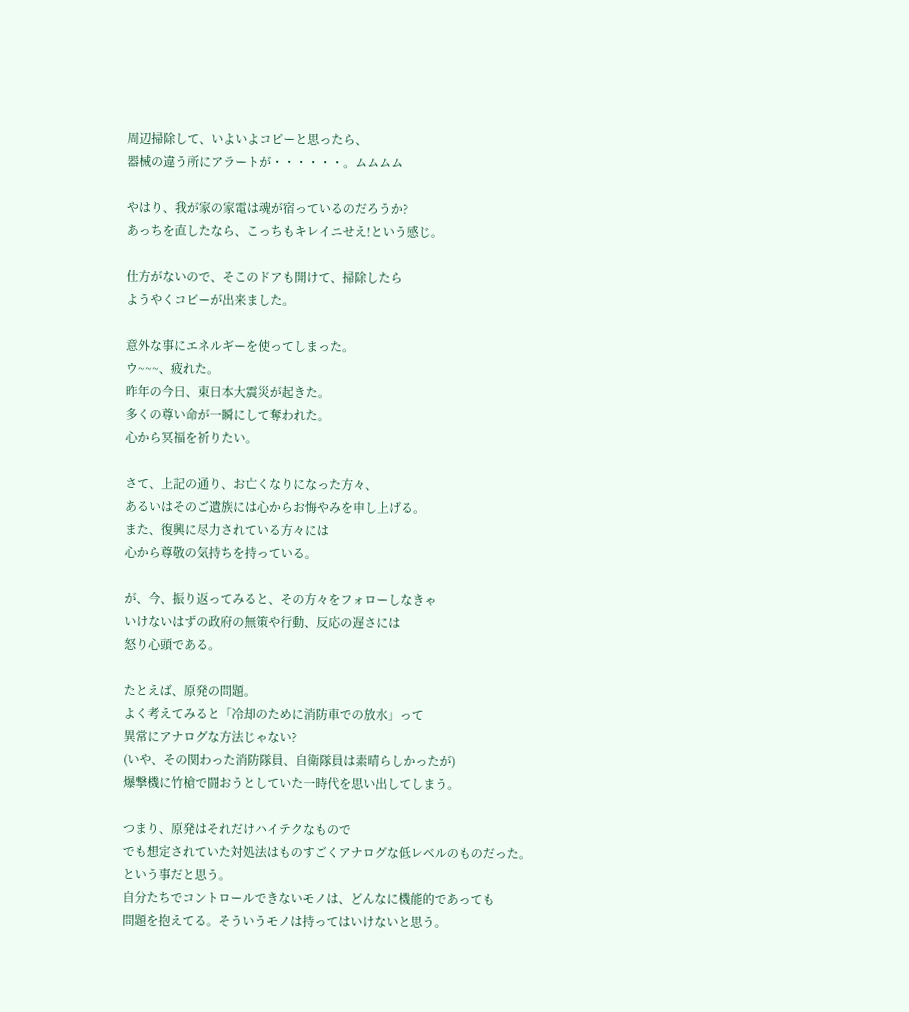周辺掃除して、いよいよコピーと思ったら、
器械の違う所にアラートが・・・・・・。ムムムム

やはり、我が家の家電は魂が宿っているのだろうか?
あっちを直したなら、こっちもキレイニせえ!という感じ。

仕方がないので、そこのドアも開けて、掃除したら
ようやくコピーが出来ました。

意外な事にエネルギーを使ってしまった。
ウ~~~、疲れた。
昨年の今日、東日本大震災が起きた。
多くの尊い命が一瞬にして奪われた。
心から冥福を祈りたい。

さて、上記の通り、お亡くなりになった方々、
あるいはそのご遺族には心からお悔やみを申し上げる。
また、復興に尽力されている方々には
心から尊敬の気持ちを持っている。

が、今、振り返ってみると、その方々をフォローしなきゃ
いけないはずの政府の無策や行動、反応の遅さには
怒り心頭である。

たとえば、原発の問題。
よく考えてみると「冷却のために消防車での放水」って
異常にアナログな方法じゃない?
(いや、その関わった消防隊員、自衛隊員は素晴らしかったが)
爆撃機に竹槍で闘おうとしていた一時代を思い出してしまう。

つまり、原発はそれだけハイテクなもので
でも想定されていた対処法はものすごくアナログな低レベルのものだった。
という事だと思う。
自分たちでコントロールできないモノは、どんなに機能的であっても
問題を抱えてる。そういうモノは持ってはいけないと思う。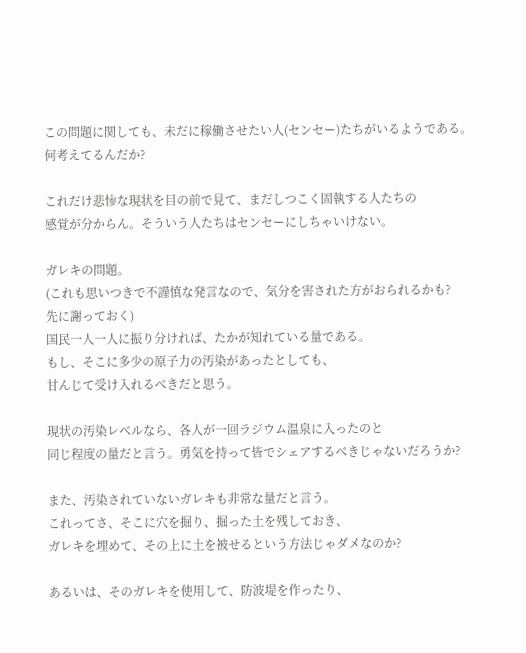この問題に関しても、未だに稼働させたい人(センセー)たちがいるようである。
何考えてるんだか?

これだけ悲惨な現状を目の前で見て、まだしつこく固執する人たちの
感覚が分からん。そういう人たちはセンセーにしちゃいけない。

ガレキの問題。
(これも思いつきで不謹慎な発言なので、気分を害された方がおられるかも?
先に謝っておく)
国民一人一人に振り分ければ、たかが知れている量である。
もし、そこに多少の原子力の汚染があったとしても、
甘んじて受け入れるべきだと思う。

現状の汚染レベルなら、各人が一回ラジウム温泉に入ったのと
同じ程度の量だと言う。勇気を持って皆でシェアするべきじゃないだろうか?

また、汚染されていないガレキも非常な量だと言う。
これってさ、そこに穴を掘り、掘った土を残しておき、
ガレキを埋めて、その上に土を被せるという方法じゃダメなのか?

あるいは、そのガレキを使用して、防波堤を作ったり、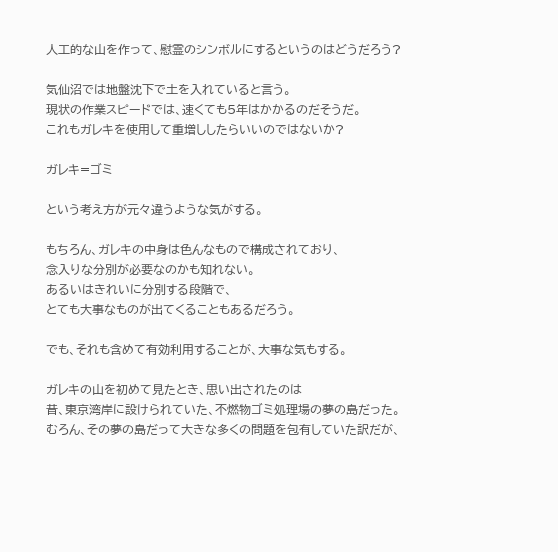人工的な山を作って、慰霊のシンボルにするというのはどうだろう?

気仙沼では地盤沈下で土を入れていると言う。
現状の作業スピードでは、速くても5年はかかるのだそうだ。
これもガレキを使用して重増ししたらいいのではないか?

ガレキ=ゴミ

という考え方が元々違うような気がする。

もちろん、ガレキの中身は色んなもので構成されており、
念入りな分別が必要なのかも知れない。
あるいはきれいに分別する段階で、
とても大事なものが出てくることもあるだろう。

でも、それも含めて有効利用することが、大事な気もする。

ガレキの山を初めて見たとき、思い出されたのは
昔、東京湾岸に設けられていた、不燃物ゴミ処理場の夢の島だった。
むろん、その夢の島だって大きな多くの問題を包有していた訳だが、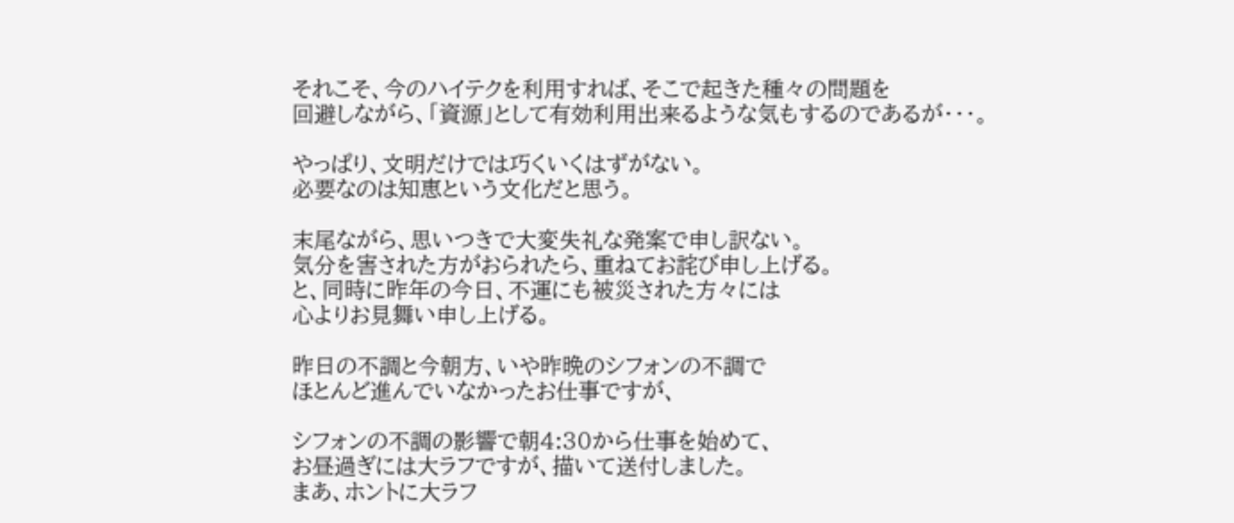それこそ、今のハイテクを利用すれば、そこで起きた種々の問題を
回避しながら、「資源」として有効利用出来るような気もするのであるが・・・。

やっぱり、文明だけでは巧くいくはずがない。
必要なのは知恵という文化だと思う。

末尾ながら、思いつきで大変失礼な発案で申し訳ない。
気分を害された方がおられたら、重ねてお詫び申し上げる。
と、同時に昨年の今日、不運にも被災された方々には
心よりお見舞い申し上げる。

昨日の不調と今朝方、いや昨晩のシフォンの不調で
ほとんど進んでいなかったお仕事ですが、

シフォンの不調の影響で朝4:30から仕事を始めて、
お昼過ぎには大ラフですが、描いて送付しました。
まあ、ホントに大ラフ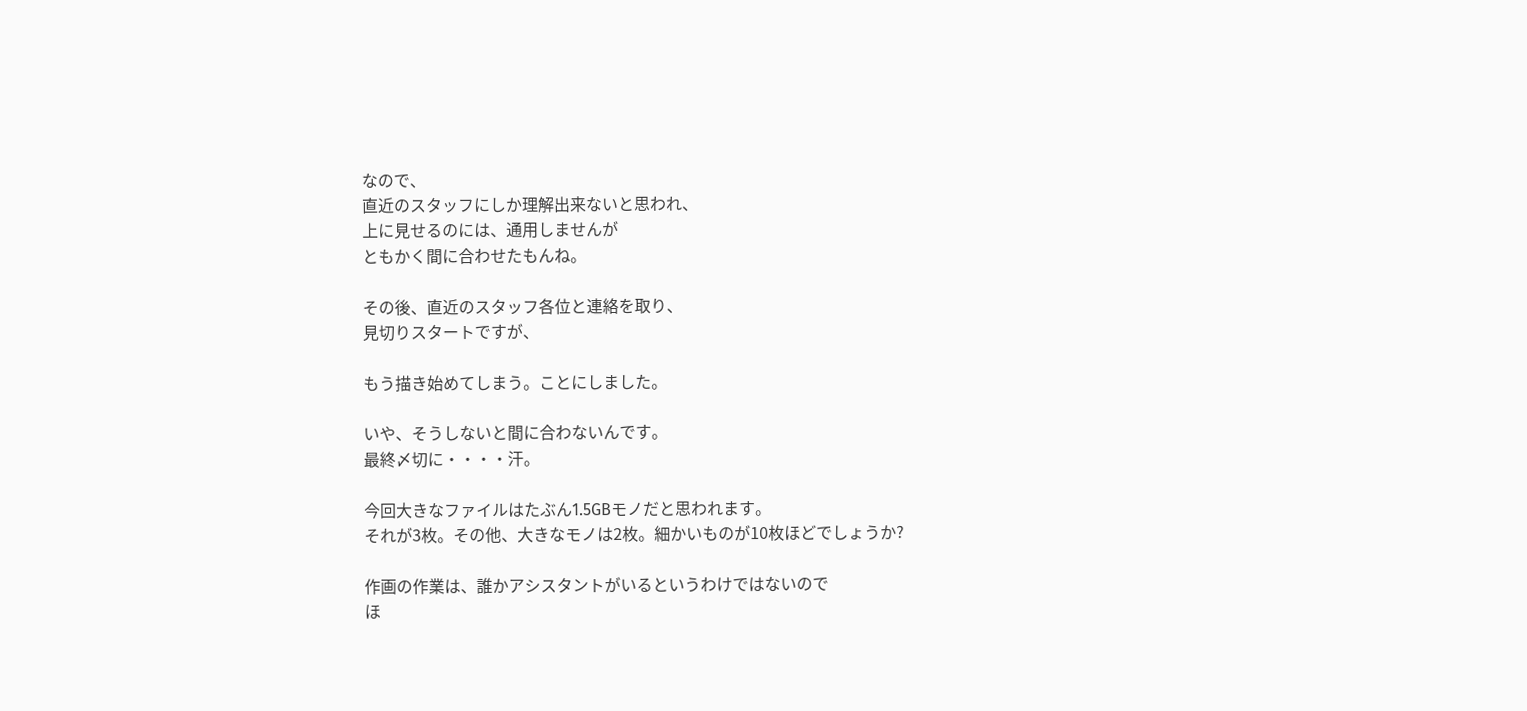なので、
直近のスタッフにしか理解出来ないと思われ、
上に見せるのには、通用しませんが
ともかく間に合わせたもんね。

その後、直近のスタッフ各位と連絡を取り、
見切りスタートですが、

もう描き始めてしまう。ことにしました。

いや、そうしないと間に合わないんです。
最終〆切に・・・・汗。

今回大きなファイルはたぶん1.5GBモノだと思われます。
それが3枚。その他、大きなモノは2枚。細かいものが10枚ほどでしょうか?

作画の作業は、誰かアシスタントがいるというわけではないので
ほ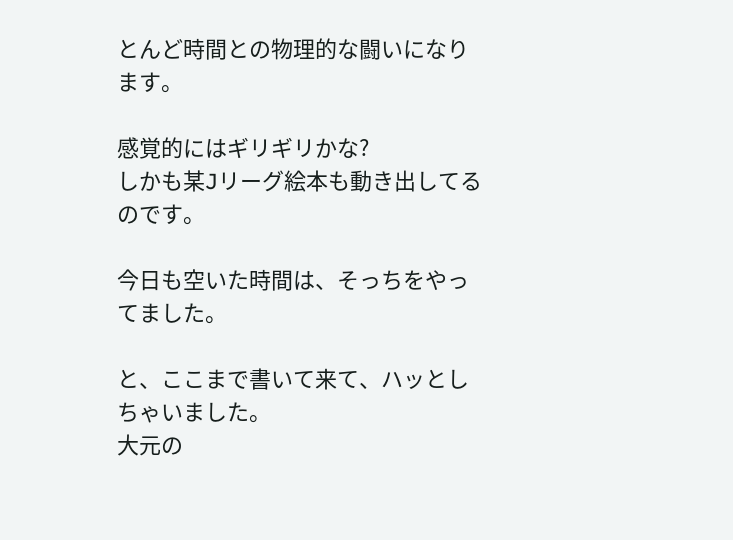とんど時間との物理的な闘いになります。

感覚的にはギリギリかな?
しかも某Jリーグ絵本も動き出してるのです。

今日も空いた時間は、そっちをやってました。

と、ここまで書いて来て、ハッとしちゃいました。
大元の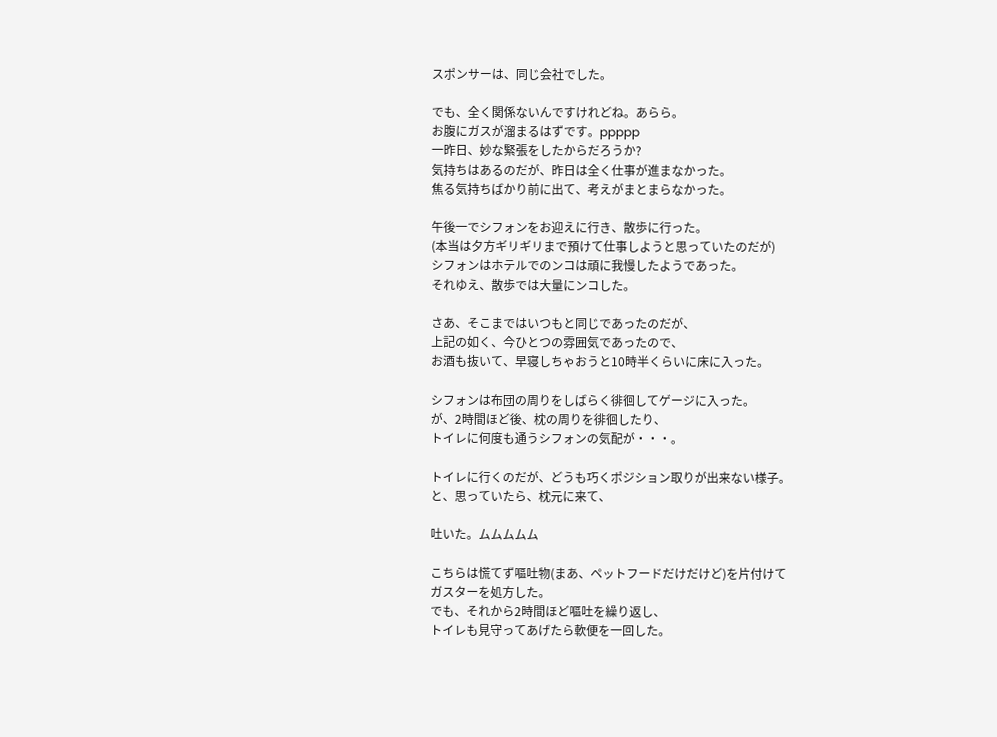スポンサーは、同じ会社でした。

でも、全く関係ないんですけれどね。あらら。
お腹にガスが溜まるはずです。ppppp
一昨日、妙な緊張をしたからだろうか?
気持ちはあるのだが、昨日は全く仕事が進まなかった。
焦る気持ちばかり前に出て、考えがまとまらなかった。

午後一でシフォンをお迎えに行き、散歩に行った。
(本当は夕方ギリギリまで預けて仕事しようと思っていたのだが)
シフォンはホテルでのンコは頑に我慢したようであった。
それゆえ、散歩では大量にンコした。

さあ、そこまではいつもと同じであったのだが、
上記の如く、今ひとつの雰囲気であったので、
お酒も抜いて、早寝しちゃおうと10時半くらいに床に入った。

シフォンは布団の周りをしばらく徘徊してゲージに入った。
が、2時間ほど後、枕の周りを徘徊したり、
トイレに何度も通うシフォンの気配が・・・。

トイレに行くのだが、どうも巧くポジション取りが出来ない様子。
と、思っていたら、枕元に来て、

吐いた。ムムムムム

こちらは慌てず嘔吐物(まあ、ペットフードだけだけど)を片付けて
ガスターを処方した。
でも、それから2時間ほど嘔吐を繰り返し、
トイレも見守ってあげたら軟便を一回した。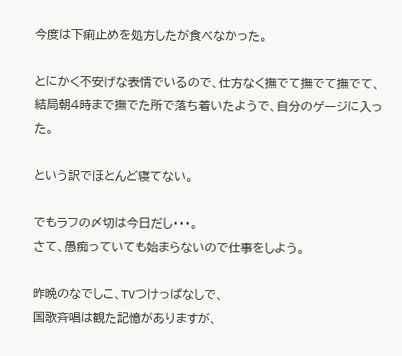今度は下痢止めを処方したが食べなかった。

とにかく不安げな表情でいるので、仕方なく撫でて撫でて撫でて、
結局朝4時まで撫でた所で落ち着いたようで、自分のゲージに入った。

という訳でほとんど寝てない。

でもラフの〆切は今日だし・・・。
さて、愚痴っていても始まらないので仕事をしよう。

昨晩のなでしこ、TVつけっぱなしで、
国歌斉唱は観た記憶がありますが、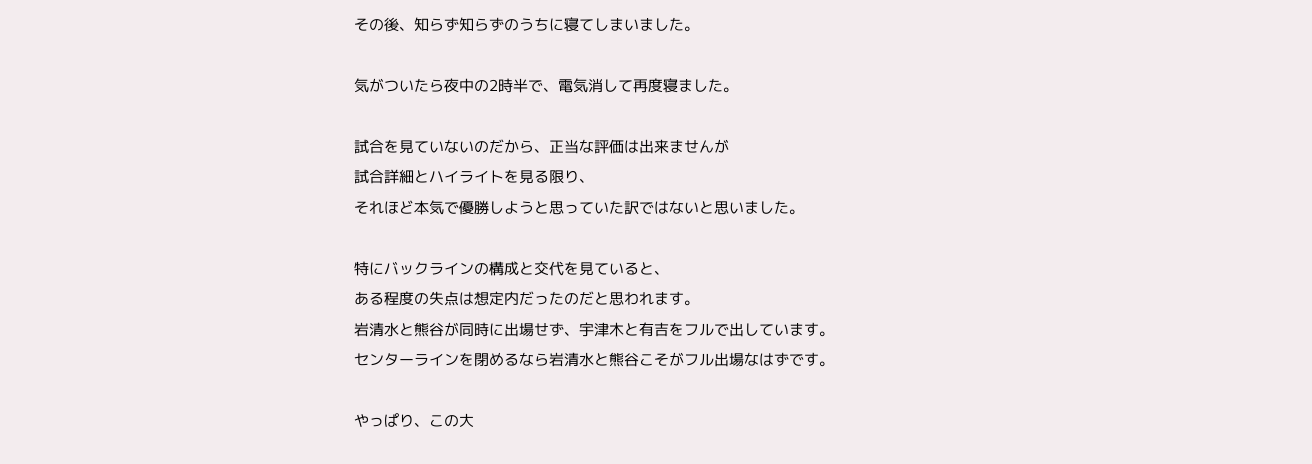その後、知らず知らずのうちに寝てしまいました。

気がついたら夜中の2時半で、電気消して再度寝ました。

試合を見ていないのだから、正当な評価は出来ませんが
試合詳細とハイライトを見る限り、
それほど本気で優勝しようと思っていた訳ではないと思いました。

特にバックラインの構成と交代を見ていると、
ある程度の失点は想定内だったのだと思われます。
岩清水と熊谷が同時に出場せず、宇津木と有吉をフルで出しています。
センターラインを閉めるなら岩清水と熊谷こそがフル出場なはずです。

やっぱり、この大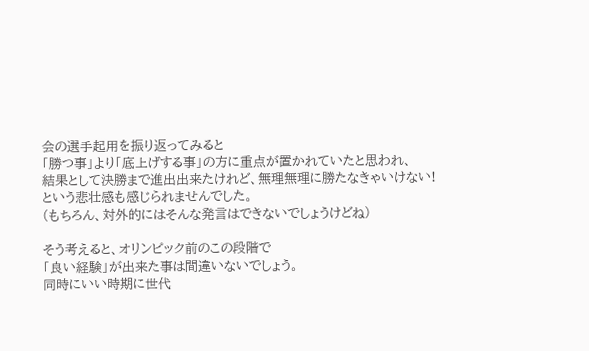会の選手起用を振り返ってみると
「勝つ事」より「底上げする事」の方に重点が置かれていたと思われ、
結果として決勝まで進出出来たけれど、無理無理に勝たなきゃいけない!
という悲壮感も感じられませんでした。
(もちろん、対外的にはそんな発言はできないでしょうけどね)

そう考えると、オリンピック前のこの段階で
「良い経験」が出来た事は間違いないでしょう。
同時にいい時期に世代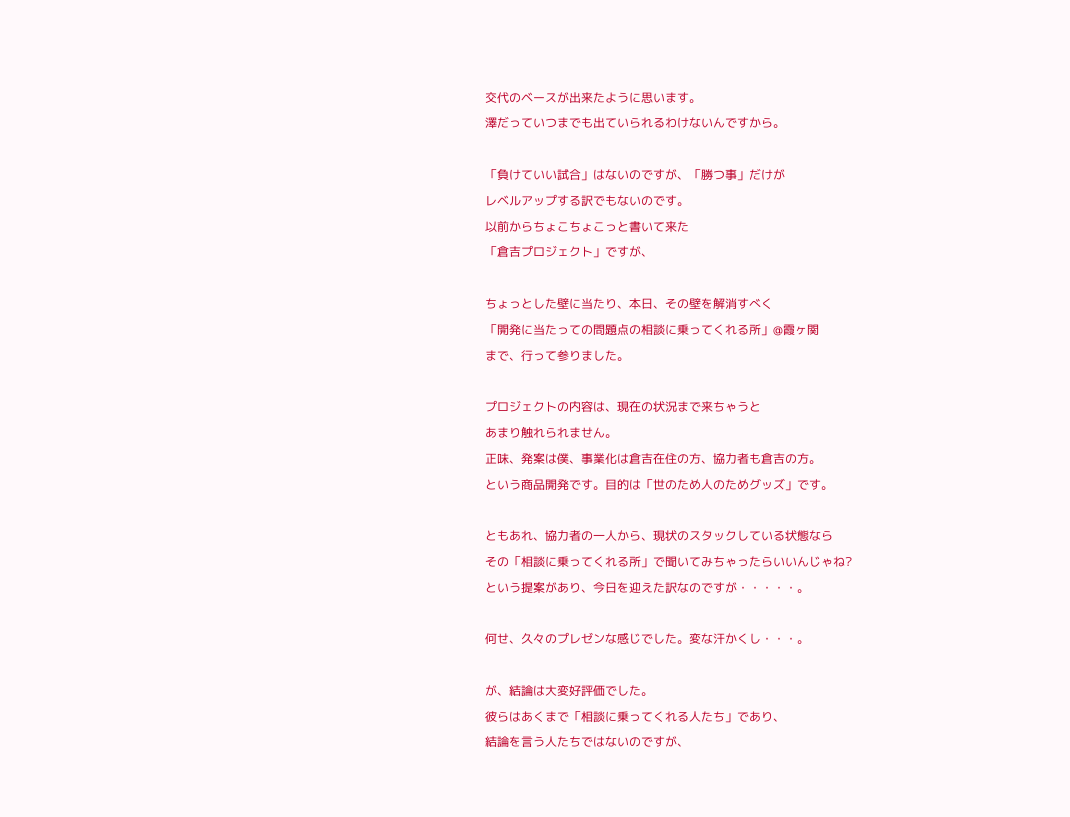交代のベースが出来たように思います。
澤だっていつまでも出ていられるわけないんですから。

「負けていい試合」はないのですが、「勝つ事」だけが
レベルアップする訳でもないのです。
以前からちょこちょこっと書いて来た
「倉吉プロジェクト」ですが、

ちょっとした壁に当たり、本日、その壁を解消すべく
「開発に当たっての問題点の相談に乗ってくれる所」@霞ヶ関
まで、行って参りました。

プロジェクトの内容は、現在の状況まで来ちゃうと
あまり触れられません。
正味、発案は僕、事業化は倉吉在住の方、協力者も倉吉の方。
という商品開発です。目的は「世のため人のためグッズ」です。

ともあれ、協力者の一人から、現状のスタックしている状態なら
その「相談に乗ってくれる所」で聞いてみちゃったらいいんじゃね?
という提案があり、今日を迎えた訳なのですが・・・・・。

何せ、久々のプレゼンな感じでした。変な汗かくし・・・。

が、結論は大変好評価でした。
彼らはあくまで「相談に乗ってくれる人たち」であり、
結論を言う人たちではないのですが、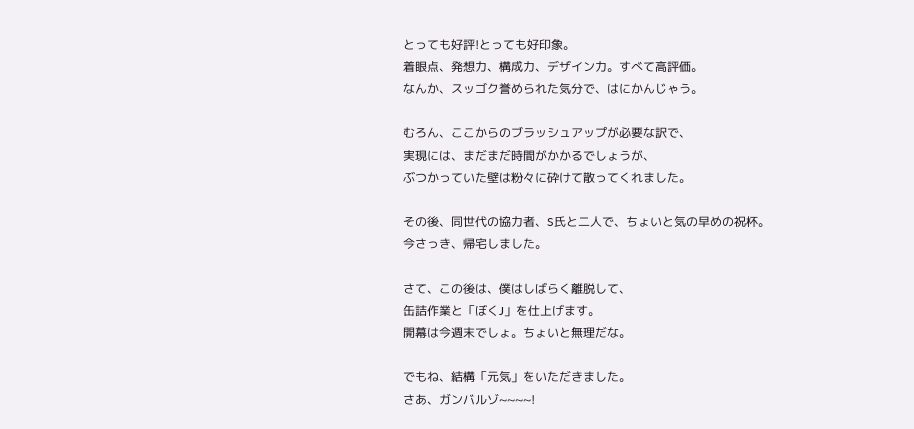とっても好評!とっても好印象。
着眼点、発想力、構成力、デザイン力。すべて高評価。
なんか、スッゴク誉められた気分で、はにかんじゃう。

むろん、ここからのブラッシュアップが必要な訳で、
実現には、まだまだ時間がかかるでしょうが、
ぶつかっていた壁は粉々に砕けて散ってくれました。

その後、同世代の協力者、S氏と二人で、ちょいと気の早めの祝杯。
今さっき、帰宅しました。

さて、この後は、僕はしばらく離脱して、
缶詰作業と「ぼくJ」を仕上げます。
開幕は今週末でしょ。ちょいと無理だな。

でもね、結構「元気」をいただきました。
さあ、ガンバルゾ~~~~!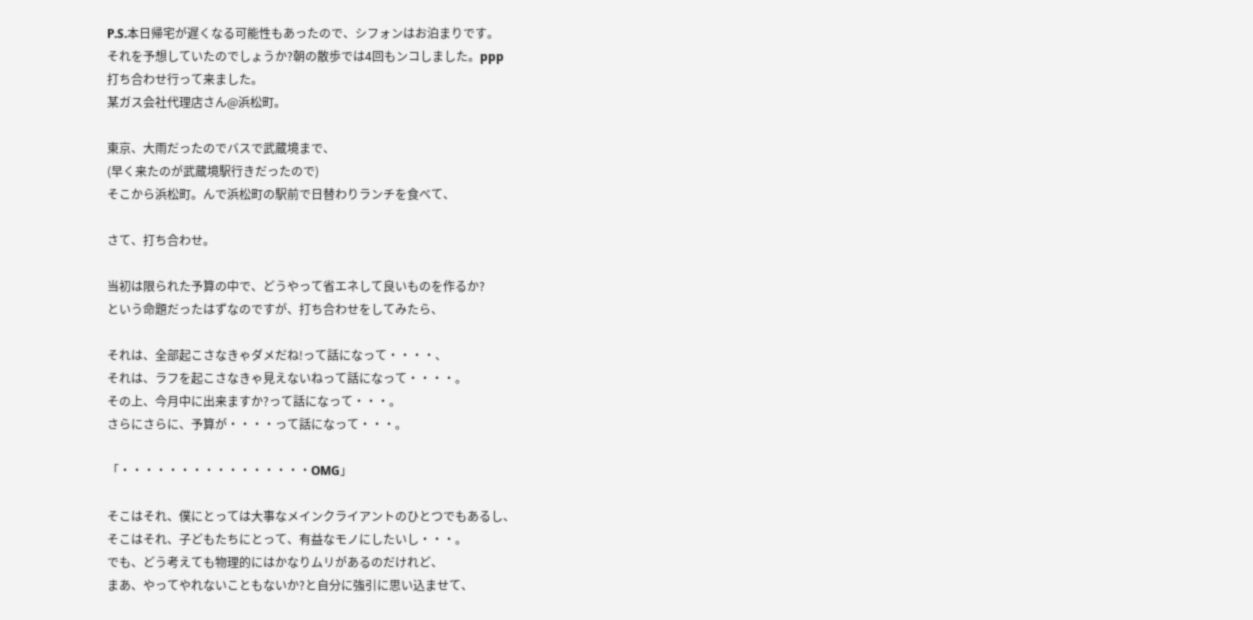P.S.本日帰宅が遅くなる可能性もあったので、シフォンはお泊まりです。
それを予想していたのでしょうか?朝の散歩では4回もンコしました。ppp
打ち合わせ行って来ました。
某ガス会社代理店さん@浜松町。

東京、大雨だったのでバスで武蔵境まで、
(早く来たのが武蔵境駅行きだったので)
そこから浜松町。んで浜松町の駅前で日替わりランチを食べて、

さて、打ち合わせ。

当初は限られた予算の中で、どうやって省エネして良いものを作るか?
という命題だったはずなのですが、打ち合わせをしてみたら、

それは、全部起こさなきゃダメだね!って話になって・・・・、
それは、ラフを起こさなきゃ見えないねって話になって・・・・。
その上、今月中に出来ますか?って話になって・・・。
さらにさらに、予算が・・・・って話になって・・・。

「・・・・・・・・・・・・・・・・OMG」

そこはそれ、僕にとっては大事なメインクライアントのひとつでもあるし、
そこはそれ、子どもたちにとって、有益なモノにしたいし・・・。
でも、どう考えても物理的にはかなりムリがあるのだけれど、
まあ、やってやれないこともないか?と自分に強引に思い込ませて、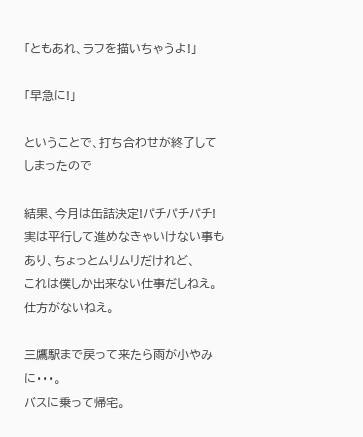「ともあれ、ラフを描いちゃうよ!」

「早急に!」

ということで、打ち合わせが終了してしまったので

結果、今月は缶詰決定!パチパチパチ!
実は平行して進めなきゃいけない事もあり、ちょっとムリムリだけれど、
これは僕しか出来ない仕事だしねえ。仕方がないねえ。

三鷹駅まで戻って来たら雨が小やみに・・・。
バスに乗って帰宅。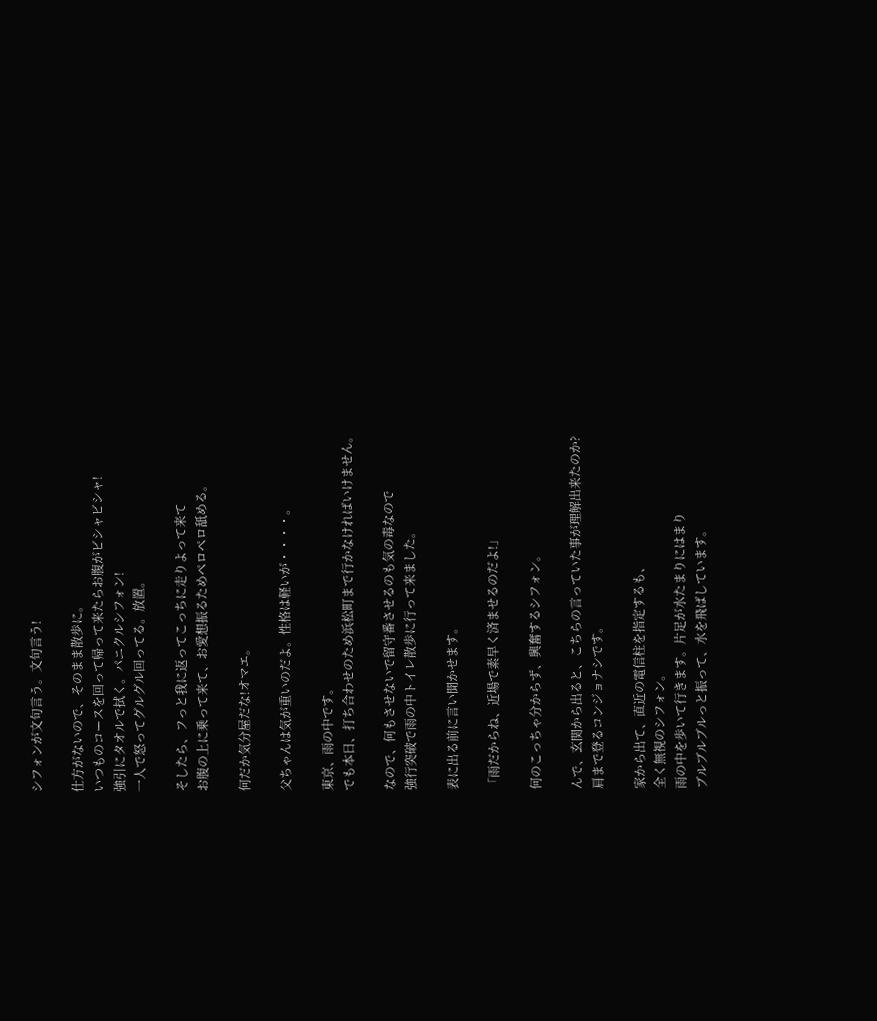シフォンが文句言う。文句言う!

仕方がないので、そのまま散歩に。
いつものコースを回って帰って来たらお腹がビシャビシャ!
強引にタオルで拭く。パニクルシフォン!
一人で怒ってグルグル回ってる。放置。

そしたら、フっと我に返ってこっちに走りよって来て
お腹の上に乗って来て、お愛想振るためペロペロ舐める。

何だか気分屋だな!オマエ。

父ちゃんは気が重いのだよ。性格は軽いが・・・・。

東京、雨の中です。
でも本日、打ち合わせのため浜松町まで行かなければいけません。

なので、何もさせないで留守番させるのも気の毒なので
強行突破で雨の中トイレ散歩に行って来ました。

表に出る前に言い聞かせます。

「雨だからね、近場で素早く済ませるのだよ!」

何のこっちゃ分からず、興奮するシフォン。

んで、玄関から出ると、こちらの言っていた事が理解出来たのか?
肩まで登るコンジョナシです。

家から出て、直近の電信柱を指定するも、
全く無視のシフォン。
雨の中を歩いて行きます。片足が水たまりにはまり
ブルブルブルっと振って、水を飛ばしています。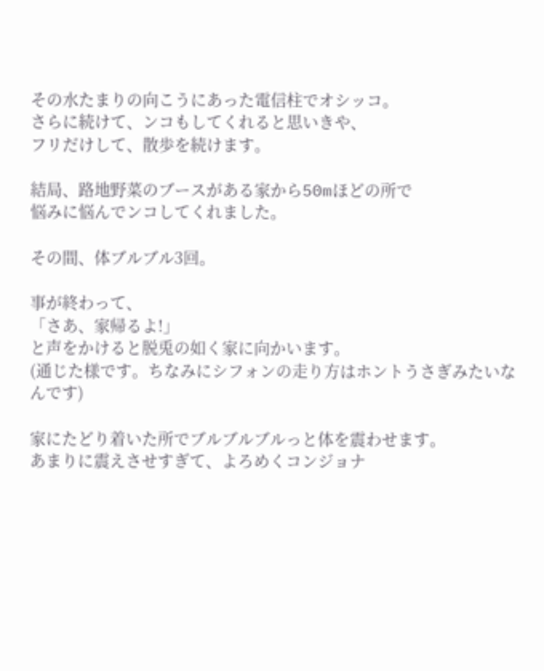その水たまりの向こうにあった電信柱でオシッコ。
さらに続けて、ンコもしてくれると思いきや、
フリだけして、散歩を続けます。

結局、路地野菜のブースがある家から50mほどの所で
悩みに悩んでンコしてくれました。

その間、体ブルブル3回。

事が終わって、
「さあ、家帰るよ!」
と声をかけると脱兎の如く家に向かいます。
(通じた様です。ちなみにシフォンの走り方はホントうさぎみたいなんです)

家にたどり着いた所でブルブルブルっと体を震わせます。
あまりに震えさせすぎて、よろめくコンジョナ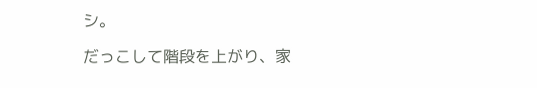シ。

だっこして階段を上がり、家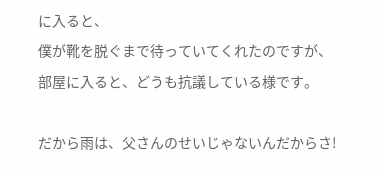に入ると、
僕が靴を脱ぐまで待っていてくれたのですが、
部屋に入ると、どうも抗議している様です。

だから雨は、父さんのせいじゃないんだからさ!